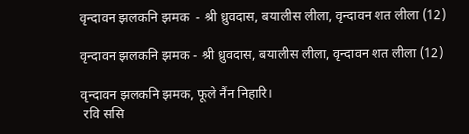वृन्दावन झलकनि झमक  - श्री ध्रुवदास, बयालीस लीला, वृन्दावन शत लीला (12)

वृन्दावन झलकनि झमक - श्री ध्रुवदास, बयालीस लीला, वृन्दावन शत लीला (12)

वृन्दावन झलकनि झमक, फूले नैंन निहारि।
 रवि ससि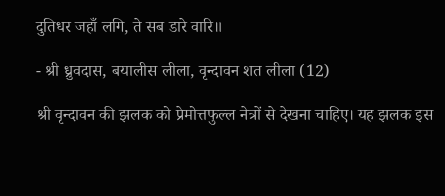दुतिधर जहाँ लगि, ते सब डारे वारि॥

- श्री ध्रुवदास, बयालीस लीला, वृन्दावन शत लीला (12)

श्री वृन्दावन की झलक को प्रेमोत्तफुल्ल नेत्रों से देखना चाहिए। यह झलक इस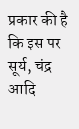प्रकार की है कि इस पर सूर्य, चंद्र आदि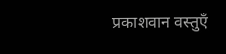प्रकाशवान वस्तुएँ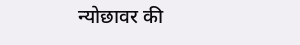न्योछावर की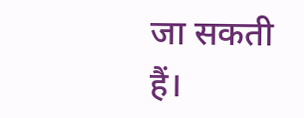जा सकती हैं।